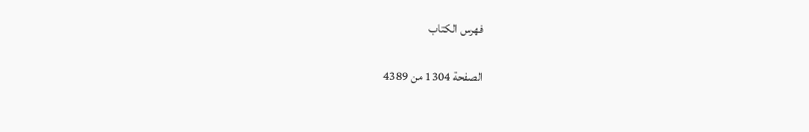فهرس الكتاب

الصفحة 1304 من 4389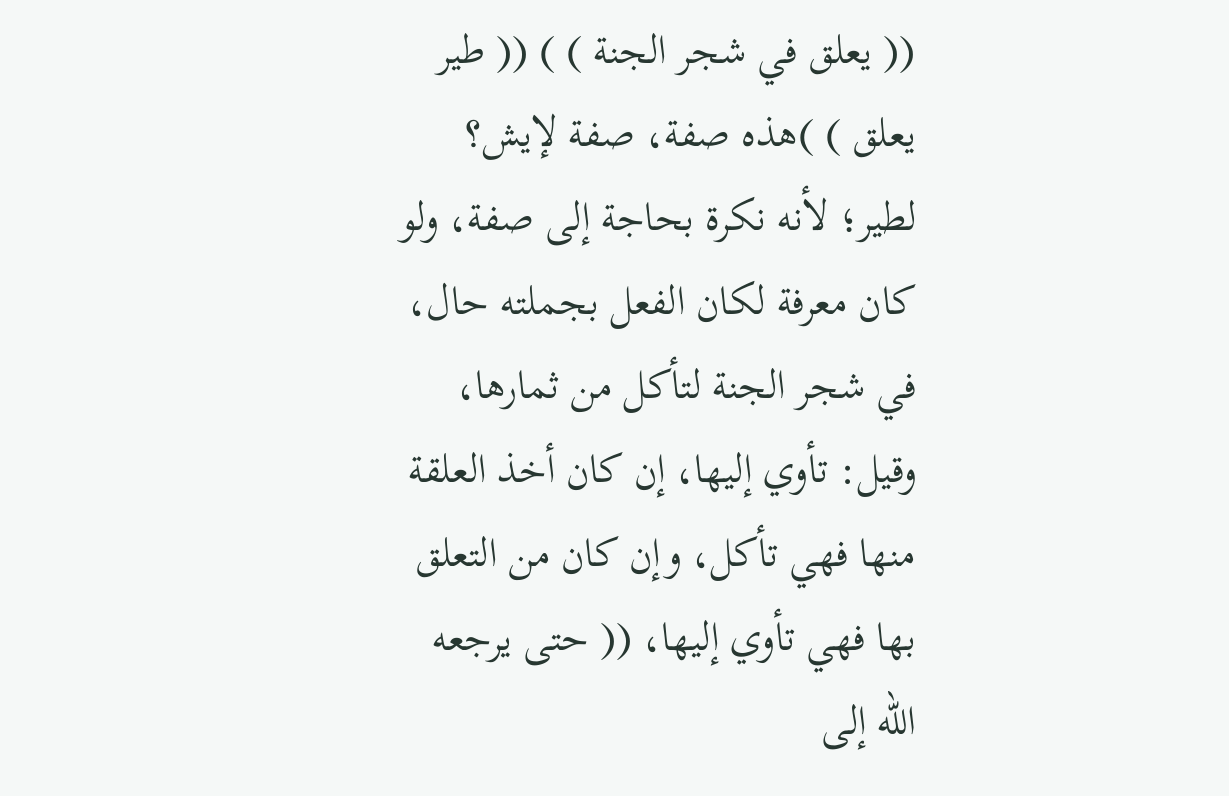(( يعلق في شجر الجنة ) ) (( طير يعلق ) )هذه صفة، صفة لإيش؟ لطير؛ لأنه نكرة بحاجة إلى صفة، ولو كان معرفة لكان الفعل بجملته حال، في شجر الجنة لتأكل من ثمارها، وقيل: تأوي إليها، إن كان أخذ العلقة منها فهي تأكل، وإن كان من التعلق بها فهي تأوي إليها، (( حتى يرجعه الله إلى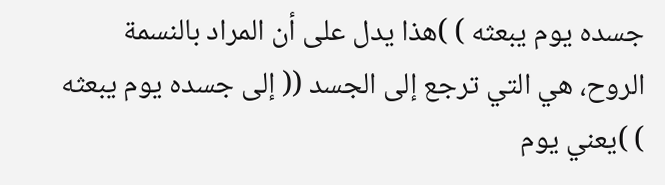جسده يوم يبعثه ) )هذا يدل على أن المراد بالنسمة الروح، هي التي ترجع إلى الجسد (( إلى جسده يوم يبعثه ) )يعني يوم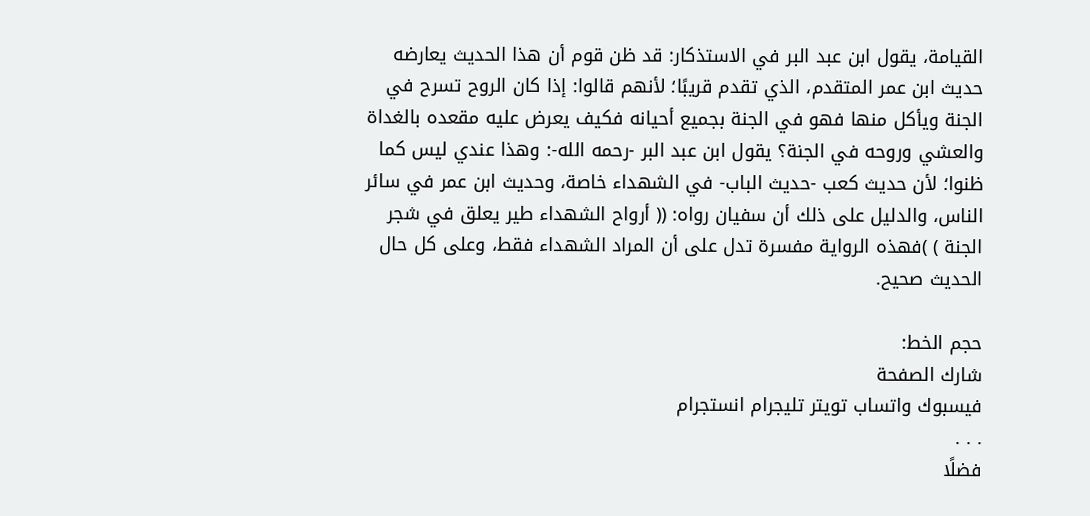القيامة، يقول ابن عبد البر في الاستذكار: قد ظن قوم أن هذا الحديث يعارضه حديث ابن عمر المتقدم، الذي تقدم قريبًا؛ لأنهم قالوا: إذا كان الروح تسرح في الجنة ويأكل منها فهو في الجنة بجميع أحيانه فكيف يعرض عليه مقعده بالغداة والعشي وروحه في الجنة؟ يقول ابن عبد البر -رحمه الله-: وهذا عندي ليس كما ظنوا؛ لأن حديث كعب -حديث الباب- في الشهداء خاصة، وحديث ابن عمر في سائر الناس، والدليل على ذلك أن سفيان رواه: (( أرواح الشهداء طير يعلق في شجر الجنة ) )فهذه الرواية مفسرة تدل على أن المراد الشهداء فقط، وعلى كل حال الحديث صحيح.

حجم الخط:
شارك الصفحة
فيسبوك واتساب تويتر تليجرام انستجرام
. . .
فضلًا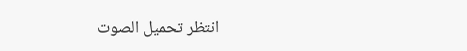انتظر تحميل الصوت